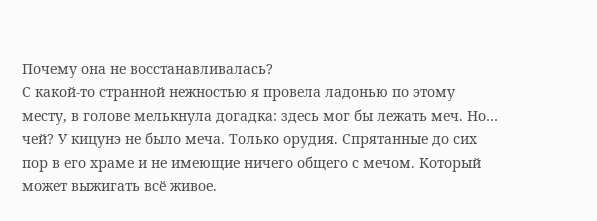Почему она не восстанавливалась?
С какой-то странной нежностью я провела ладонью по этому месту, в голове мелькнула догадка: здесь мог бы лежать меч. Но… чей? У кицунэ не было меча. Только орудия. Спрятанные до сих пор в его храме и не имеющие ничего общего с мечом. Который может выжигать всё живое.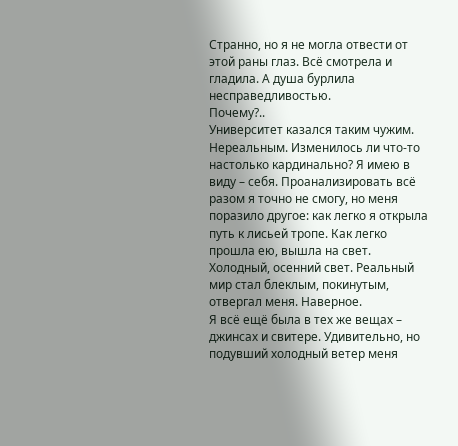Странно, но я не могла отвести от этой раны глаз. Всё смотрела и гладила. А душа бурлила несправедливостью.
Почему?..
Университет казался таким чужим. Нереальным. Изменилось ли что-то настолько кардинально? Я имею в виду – себя. Проанализировать всё разом я точно не смогу, но меня поразило другое: как легко я открыла путь к лисьей тропе. Как легко прошла ею, вышла на свет. Холодный, осенний свет. Реальный мир стал блеклым, покинутым, отвергал меня. Наверное.
Я всё ещё была в тех же вещах – джинсах и свитере. Удивительно, но подувший холодный ветер меня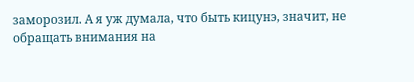заморозил. А я уж думала, что быть кицунэ, значит, не обращать внимания на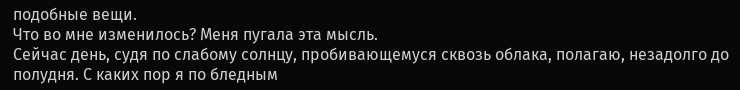подобные вещи.
Что во мне изменилось? Меня пугала эта мысль.
Сейчас день, судя по слабому солнцу, пробивающемуся сквозь облака, полагаю, незадолго до полудня. С каких пор я по бледным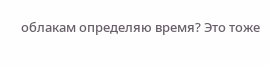облакам определяю время? Это тоже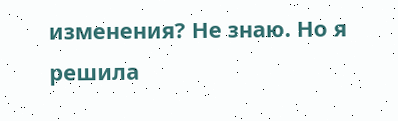изменения? Не знаю. Но я решила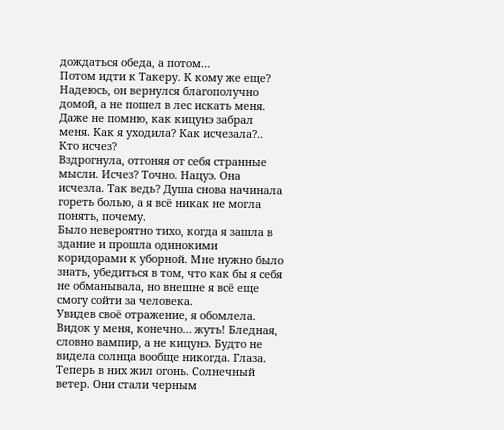дождаться обеда, а потом…
Потом идти к Такеру. К кому же еще? Надеюсь, он вернулся благополучно домой, а не пошел в лес искать меня. Даже не помню, как кицунэ забрал меня. Как я уходила? Как исчезала?..
Кто исчез?
Вздрогнула, отгоняя от себя странные мысли. Исчез? Точно. Нацуэ. Она исчезла. Так ведь? Душа снова начинала гореть болью, а я всё никак не могла понять, почему.
Было невероятно тихо, когда я зашла в здание и прошла одинокими коридорами к уборной. Мне нужно было знать, убедиться в том, что как бы я себя не обманывала, но внешне я всё еще смогу сойти за человека.
Увидев своё отражение, я обомлела. Видок у меня, конечно… жуть! Бледная, словно вампир, а не кицунэ. Будто не видела солнца вообще никогда. Глаза. Теперь в них жил огонь. Солнечный ветер. Они стали черным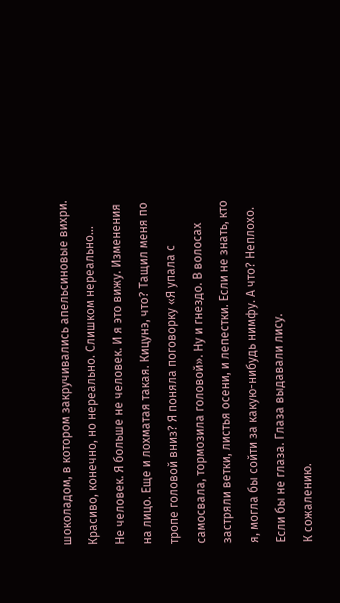шоколадом, в котором закручивались апельсиновые вихри. Красиво, конечно, но нереально. Слишком нереально…
Не человек. Я больше не человек. И я это вижу. Изменения на лицо. Еще и лохматая такая. Кицунэ, что? Тащил меня по тропе головой вниз? Я поняла поговорку «Я упала с самосвала, тормозила головой». Ну и гнездо. В волосах застряли ветки, листья осени, и лепестки. Если не знать, кто я, могла бы сойти за какую-нибудь нимфу. А что? Неплохо. Если бы не глаза. Глаза выдавали лису.
К сожалению.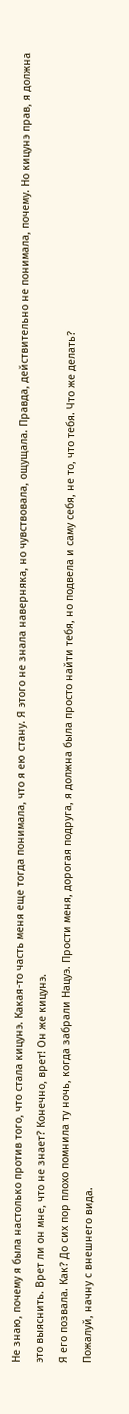Не знаю, почему я была настолько против того, что стала кицунэ. Какая-то часть меня еще тогда понимала, что я ею стану. Я этого не знала наверняка, но чувствовала, ощущала. Правда, действительно не понимала, почему. Но кицунэ прав, я должна это выяснить. Врет ли он мне, что не знает? Конечно, врет! Он же кицунэ.
Я его позвала. Как? До сих пор плохо помнила ту ночь, когда забрали Нацуэ. Прости меня, дорогая подруга, я должна была просто найти тебя, но подвела и саму себя, не то, что тебя. Что же делать?
Пожалуй, начну с внешнего вида.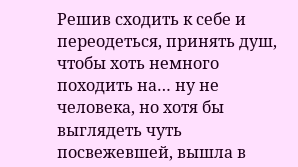Решив сходить к себе и переодеться, принять душ, чтобы хоть немного походить на… ну не человека, но хотя бы выглядеть чуть посвежевшей, вышла в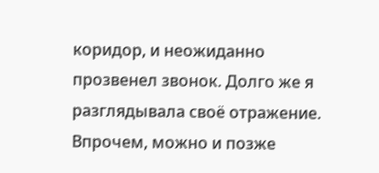коридор, и неожиданно прозвенел звонок. Долго же я разглядывала своё отражение. Впрочем, можно и позже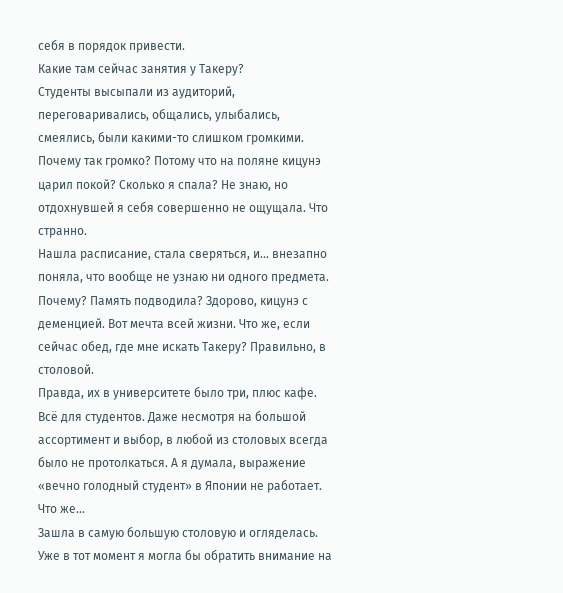себя в порядок привести.
Какие там сейчас занятия у Такеру?
Студенты высыпали из аудиторий, переговаривались, общались, улыбались, смеялись, были какими-то слишком громкими. Почему так громко? Потому что на поляне кицунэ царил покой? Сколько я спала? Не знаю, но отдохнувшей я себя совершенно не ощущала. Что странно.
Нашла расписание, стала сверяться, и… внезапно поняла, что вообще не узнаю ни одного предмета. Почему? Память подводила? Здорово, кицунэ с деменцией. Вот мечта всей жизни. Что же, если сейчас обед, где мне искать Такеру? Правильно, в столовой.
Правда, их в университете было три, плюс кафе. Всё для студентов. Даже несмотря на большой ассортимент и выбор, в любой из столовых всегда было не протолкаться. А я думала, выражение «вечно голодный студент» в Японии не работает. Что же…
Зашла в самую большую столовую и огляделась. Уже в тот момент я могла бы обратить внимание на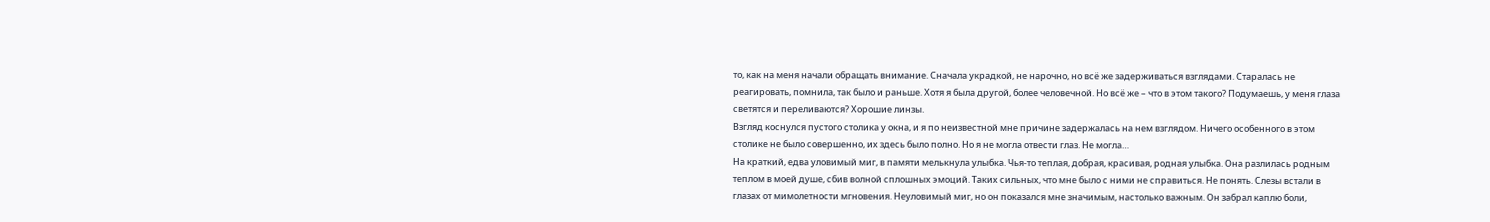то, как на меня начали обращать внимание. Сначала украдкой, не нарочно, но всё же задерживаться взглядами. Старалась не реагировать, помнила, так было и раньше. Хотя я была другой, более человечной. Но всё же – что в этом такого? Подумаешь, у меня глаза светятся и переливаются? Хорошие линзы.
Взгляд коснулся пустого столика у окна, и я по неизвестной мне причине задержалась на нем взглядом. Ничего особенного в этом столике не было совершенно, их здесь было полно. Но я не могла отвести глаз. Не могла…
На краткий, едва уловимый миг, в памяти мелькнула улыбка. Чья-то теплая, добрая, красивая, родная улыбка. Она разлилась родным теплом в моей душе, сбив волной сплошных эмоций. Таких сильных, что мне было с ними не справиться. Не понять. Слезы встали в глазах от мимолетности мгновения. Неуловимый миг, но он показался мне значимым, настолько важным. Он забрал каплю боли,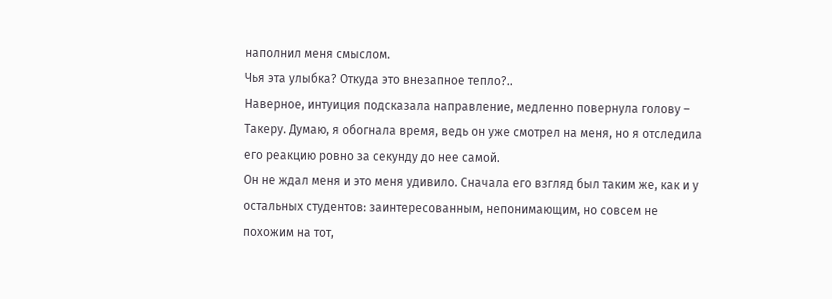наполнил меня смыслом.
Чья эта улыбка? Откуда это внезапное тепло?..
Наверное, интуиция подсказала направление, медленно повернула голову – Такеру. Думаю, я обогнала время, ведь он уже смотрел на меня, но я отследила его реакцию ровно за секунду до нее самой.
Он не ждал меня и это меня удивило. Сначала его взгляд был таким же, как и у остальных студентов: заинтересованным, непонимающим, но совсем не похожим на тот,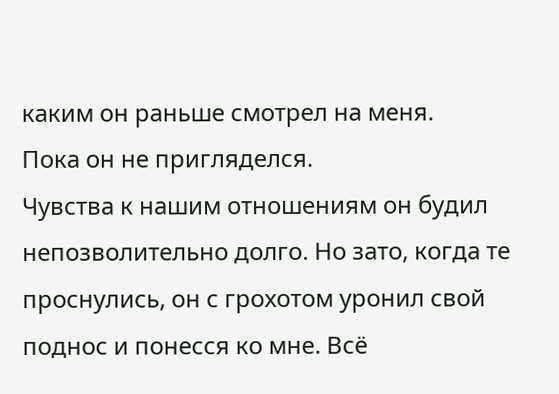каким он раньше смотрел на меня.
Пока он не пригляделся.
Чувства к нашим отношениям он будил непозволительно долго. Но зато, когда те проснулись, он с грохотом уронил свой поднос и понесся ко мне. Всё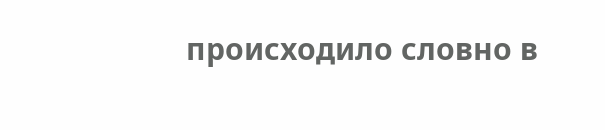происходило словно в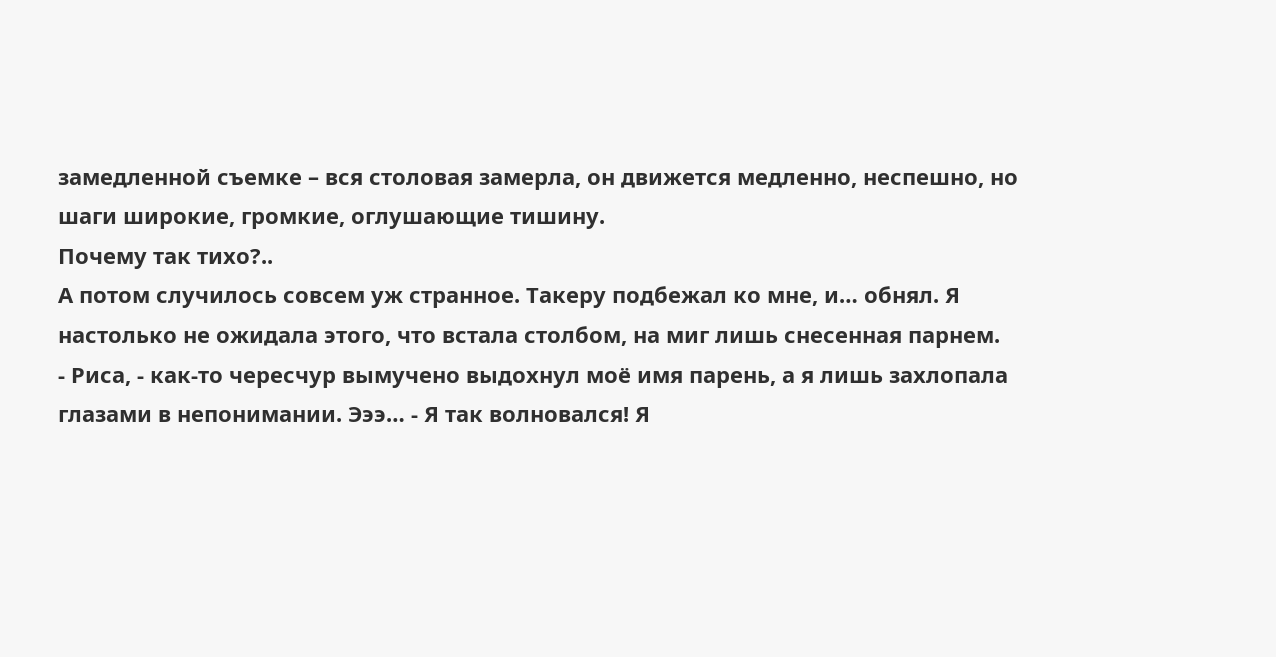замедленной съемке – вся столовая замерла, он движется медленно, неспешно, но шаги широкие, громкие, оглушающие тишину.
Почему так тихо?..
А потом случилось совсем уж странное. Такеру подбежал ко мне, и… обнял. Я настолько не ожидала этого, что встала столбом, на миг лишь снесенная парнем.
- Риса, - как-то чересчур вымучено выдохнул моё имя парень, а я лишь захлопала глазами в непонимании. Эээ… - Я так волновался! Я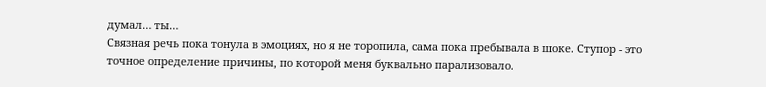думал… ты…
Связная речь пока тонула в эмоциях, но я не торопила, сама пока пребывала в шоке. Ступор - это точное определение причины, по которой меня буквально парализовало.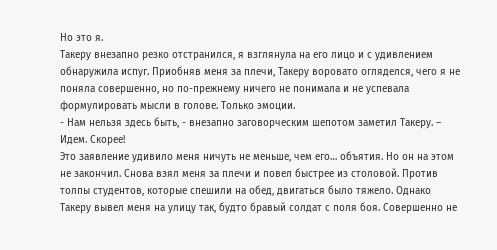Но это я.
Такеру внезапно резко отстранился, я взглянула на его лицо и с удивлением обнаружила испуг. Приобняв меня за плечи, Такеру воровато огляделся, чего я не поняла совершенно, но по-прежнему ничего не понимала и не успевала формулировать мысли в голове. Только эмоции.
- Нам нельзя здесь быть, - внезапно заговорческим шепотом заметил Такеру. – Идем. Скорее!
Это заявление удивило меня ничуть не меньше, чем его… объятия. Но он на этом не закончил. Снова взял меня за плечи и повел быстрее из столовой. Против толпы студентов, которые спешили на обед, двигаться было тяжело. Однако Такеру вывел меня на улицу так, будто бравый солдат с поля боя. Совершенно не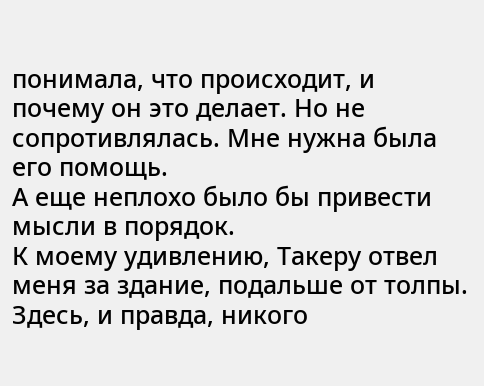понимала, что происходит, и почему он это делает. Но не сопротивлялась. Мне нужна была его помощь.
А еще неплохо было бы привести мысли в порядок.
К моему удивлению, Такеру отвел меня за здание, подальше от толпы. Здесь, и правда, никого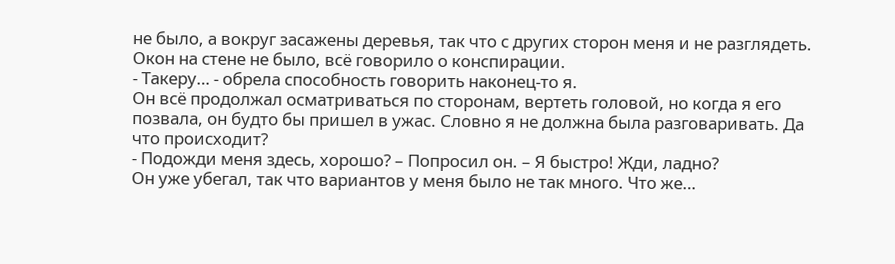не было, а вокруг засажены деревья, так что с других сторон меня и не разглядеть. Окон на стене не было, всё говорило о конспирации.
- Такеру… - обрела способность говорить наконец-то я.
Он всё продолжал осматриваться по сторонам, вертеть головой, но когда я его позвала, он будто бы пришел в ужас. Словно я не должна была разговаривать. Да что происходит?
- Подожди меня здесь, хорошо? – Попросил он. – Я быстро! Жди, ладно?
Он уже убегал, так что вариантов у меня было не так много. Что же…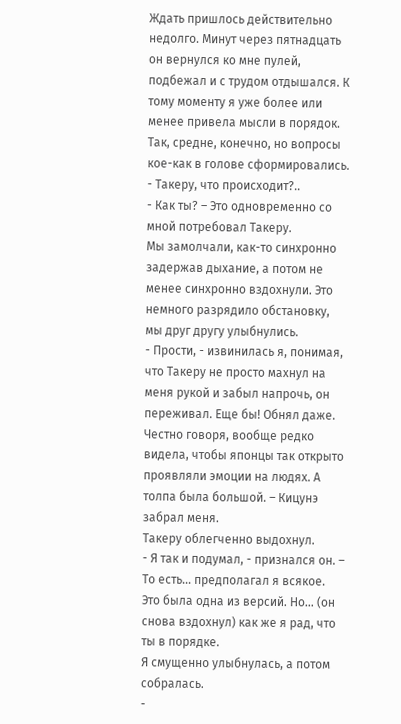Ждать пришлось действительно недолго. Минут через пятнадцать он вернулся ко мне пулей, подбежал и с трудом отдышался. К тому моменту я уже более или менее привела мысли в порядок. Так, средне, конечно, но вопросы кое-как в голове сформировались.
- Такеру, что происходит?..
- Как ты? – Это одновременно со мной потребовал Такеру.
Мы замолчали, как-то синхронно задержав дыхание, а потом не менее синхронно вздохнули. Это немного разрядило обстановку, мы друг другу улыбнулись.
- Прости, - извинилась я, понимая, что Такеру не просто махнул на меня рукой и забыл напрочь, он переживал. Еще бы! Обнял даже. Честно говоря, вообще редко видела, чтобы японцы так открыто проявляли эмоции на людях. А толпа была большой. – Кицунэ забрал меня.
Такеру облегченно выдохнул.
- Я так и подумал, - признался он. – То есть… предполагал я всякое. Это была одна из версий. Но… (он снова вздохнул) как же я рад, что ты в порядке.
Я смущенно улыбнулась, а потом собралась.
-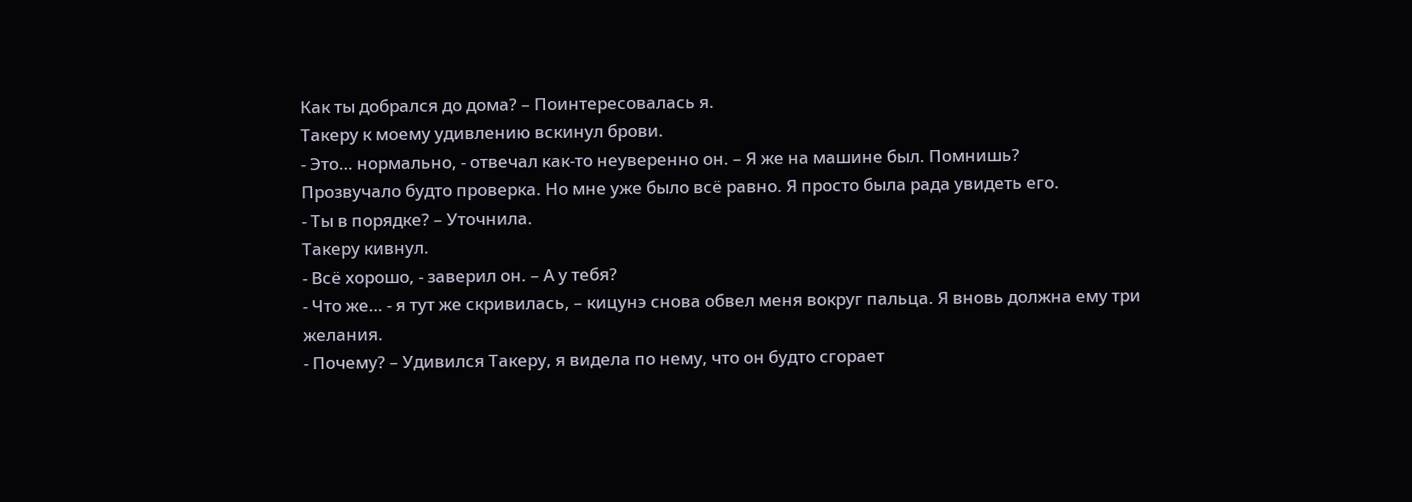Как ты добрался до дома? – Поинтересовалась я.
Такеру к моему удивлению вскинул брови.
- Это… нормально, - отвечал как-то неуверенно он. – Я же на машине был. Помнишь?
Прозвучало будто проверка. Но мне уже было всё равно. Я просто была рада увидеть его.
- Ты в порядке? – Уточнила.
Такеру кивнул.
- Всё хорошо, - заверил он. – А у тебя?
- Что же… - я тут же скривилась, – кицунэ снова обвел меня вокруг пальца. Я вновь должна ему три желания.
- Почему? – Удивился Такеру, я видела по нему, что он будто сгорает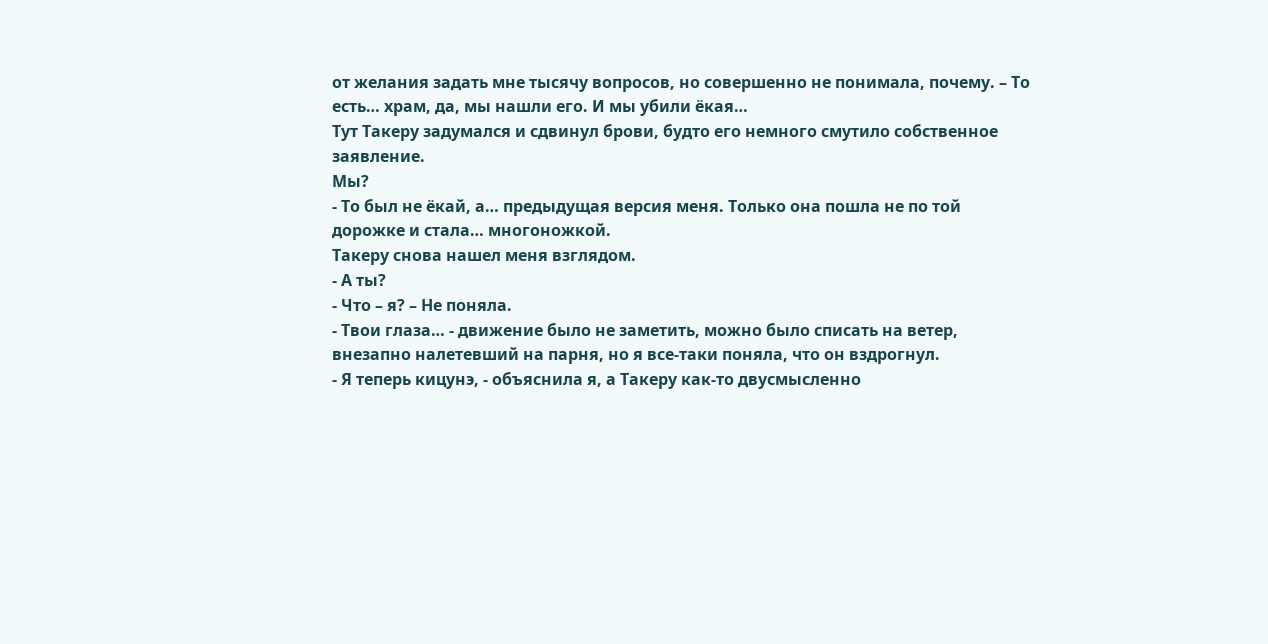от желания задать мне тысячу вопросов, но совершенно не понимала, почему. – То есть… храм, да, мы нашли его. И мы убили ёкая…
Тут Такеру задумался и сдвинул брови, будто его немного смутило собственное заявление.
Мы?
- То был не ёкай, а… предыдущая версия меня. Только она пошла не по той дорожке и стала… многоножкой.
Такеру снова нашел меня взглядом.
- А ты?
- Что – я? – Не поняла.
- Твои глаза… - движение было не заметить, можно было списать на ветер, внезапно налетевший на парня, но я все-таки поняла, что он вздрогнул.
- Я теперь кицунэ, - объяснила я, а Такеру как-то двусмысленно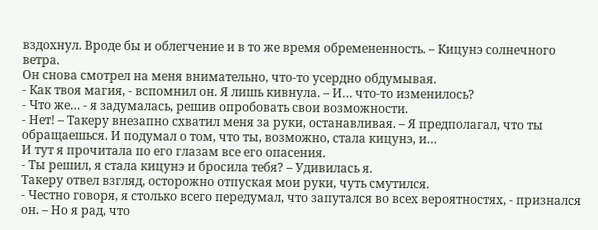вздохнул. Вроде бы и облегчение и в то же время обремененность. – Кицунэ солнечного ветра.
Он снова смотрел на меня внимательно, что-то усердно обдумывая.
- Как твоя магия, - вспомнил он. Я лишь кивнула. – И… что-то изменилось?
- Что же… - я задумалась, решив опробовать свои возможности.
- Нет! – Такеру внезапно схватил меня за руки, останавливая. – Я предполагал, что ты обращаешься. И подумал о том, что ты, возможно, стала кицунэ, и…
И тут я прочитала по его глазам все его опасения.
- Ты решил, я стала кицунэ и бросила тебя? – Удивилась я.
Такеру отвел взгляд, осторожно отпуская мои руки, чуть смутился.
- Честно говоря, я столько всего передумал, что запутался во всех вероятностях, - признался он. – Но я рад, что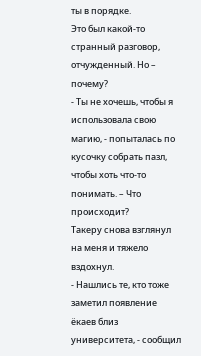ты в порядке.
Это был какой-то странный разговор, отчужденный. Но – почему?
- Ты не хочешь, чтобы я использовала свою магию, - попыталась по кусочку собрать пазл, чтобы хоть что-то понимать. – Что происходит?
Такеру снова взглянул на меня и тяжело вздохнул.
- Нашлись те, кто тоже заметил появление ёкаев близ университета, - сообщил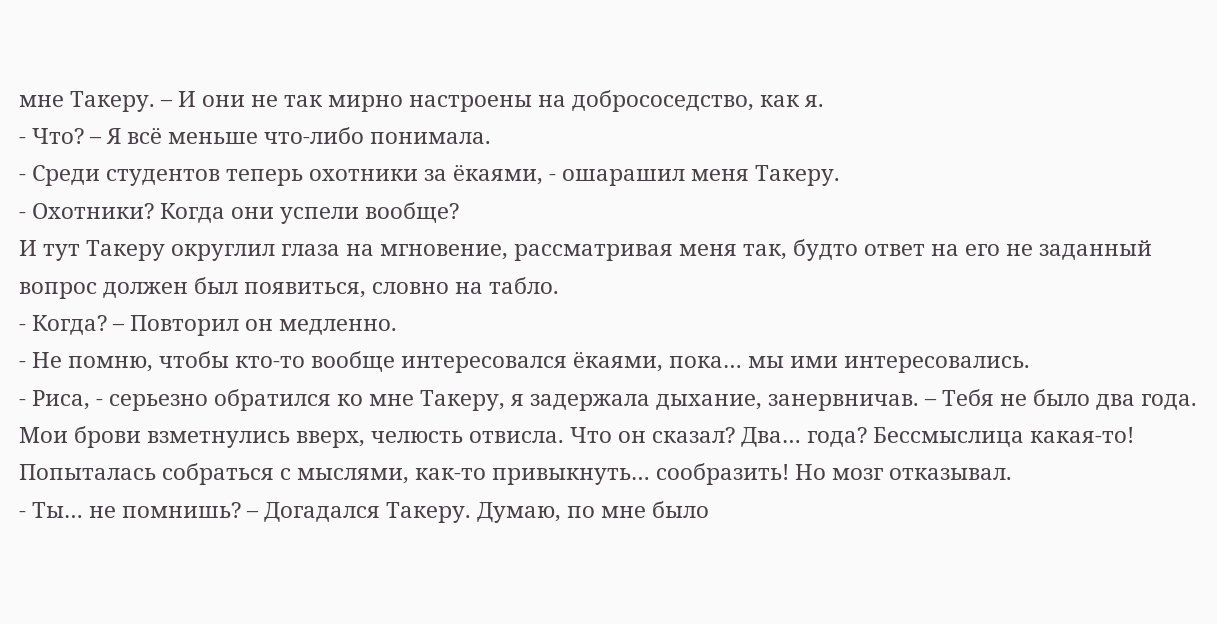мне Такеру. – И они не так мирно настроены на добрососедство, как я.
- Что? – Я всё меньше что-либо понимала.
- Среди студентов теперь охотники за ёкаями, - ошарашил меня Такеру.
- Охотники? Когда они успели вообще?
И тут Такеру округлил глаза на мгновение, рассматривая меня так, будто ответ на его не заданный вопрос должен был появиться, словно на табло.
- Когда? – Повторил он медленно.
- Не помню, чтобы кто-то вообще интересовался ёкаями, пока… мы ими интересовались.
- Риса, - серьезно обратился ко мне Такеру, я задержала дыхание, занервничав. – Тебя не было два года.
Мои брови взметнулись вверх, челюсть отвисла. Что он сказал? Два… года? Бессмыслица какая-то! Попыталась собраться с мыслями, как-то привыкнуть… сообразить! Но мозг отказывал.
- Ты… не помнишь? – Догадался Такеру. Думаю, по мне было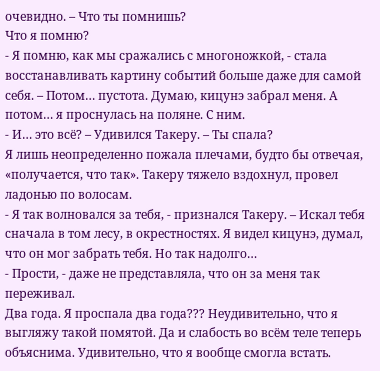очевидно. – Что ты помнишь?
Что я помню?
- Я помню, как мы сражались с многоножкой, - стала восстанавливать картину событий больше даже для самой себя. – Потом… пустота. Думаю, кицунэ забрал меня. А потом… я проснулась на поляне. С ним.
- И… это всё? – Удивился Такеру. – Ты спала?
Я лишь неопределенно пожала плечами, будто бы отвечая, «получается, что так». Такеру тяжело вздохнул, провел ладонью по волосам.
- Я так волновался за тебя, - признался Такеру. – Искал тебя сначала в том лесу, в окрестностях. Я видел кицунэ, думал, что он мог забрать тебя. Но так надолго…
- Прости, - даже не представляла, что он за меня так переживал.
Два года. Я проспала два года??? Неудивительно, что я выгляжу такой помятой. Да и слабость во всём теле теперь объяснима. Удивительно, что я вообще смогла встать.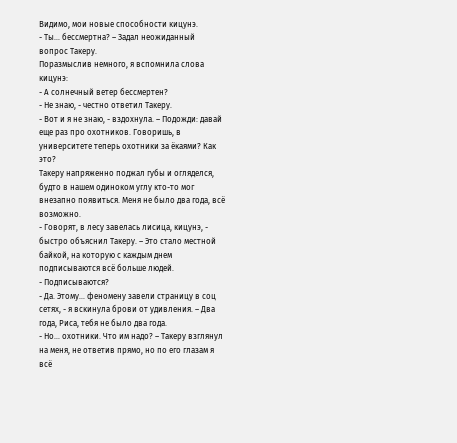Видимо, мои новые способности кицунэ.
- Ты… бессмертна? – Задал неожиданный вопрос Такеру.
Поразмыслив немного, я вспомнила слова кицунэ:
- А солнечный ветер бессмертен?
- Не знаю, - честно ответил Такеру.
- Вот и я не знаю, - вздохнула. – Подожди: давай еще раз про охотников. Говоришь, в университете теперь охотники за ёкаями? Как это?
Такеру напряженно поджал губы и огляделся, будто в нашем одиноком углу кто-то мог внезапно появиться. Меня не было два года, всё возможно.
- Говорят, в лесу завелась лисица, кицунэ, - быстро объяснил Такеру. – Это стало местной байкой, на которую с каждым днем подписываются всё больше людей.
- Подписываются?
- Да. Этому… феномену завели страницу в соц сетях, - я вскинула брови от удивления. – Два года, Риса, тебя не было два года.
- Но… охотники. Что им надо? – Такеру взглянул на меня, не ответив прямо, но по его глазам я всё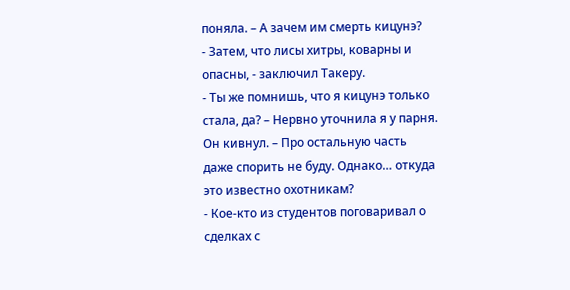поняла. – А зачем им смерть кицунэ?
- Затем, что лисы хитры, коварны и опасны, - заключил Такеру.
- Ты же помнишь, что я кицунэ только стала, да? – Нервно уточнила я у парня. Он кивнул. – Про остальную часть даже спорить не буду. Однако… откуда это известно охотникам?
- Кое-кто из студентов поговаривал о сделках с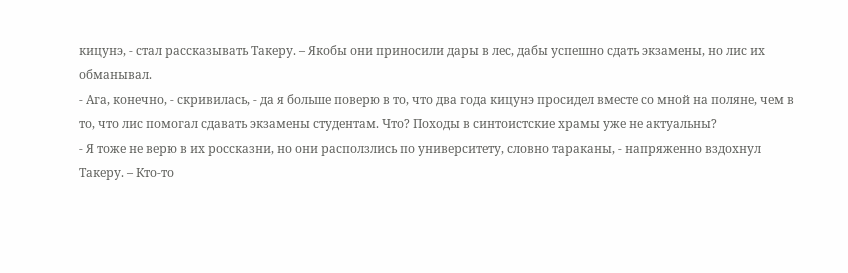кицунэ, - стал рассказывать Такеру. – Якобы они приносили дары в лес, дабы успешно сдать экзамены, но лис их обманывал.
- Ага, конечно, - скривилась, - да я больше поверю в то, что два года кицунэ просидел вместе со мной на поляне, чем в то, что лис помогал сдавать экзамены студентам. Что? Походы в синтоистские храмы уже не актуальны?
- Я тоже не верю в их россказни, но они расползлись по университету, словно тараканы, - напряженно вздохнул Такеру. – Кто-то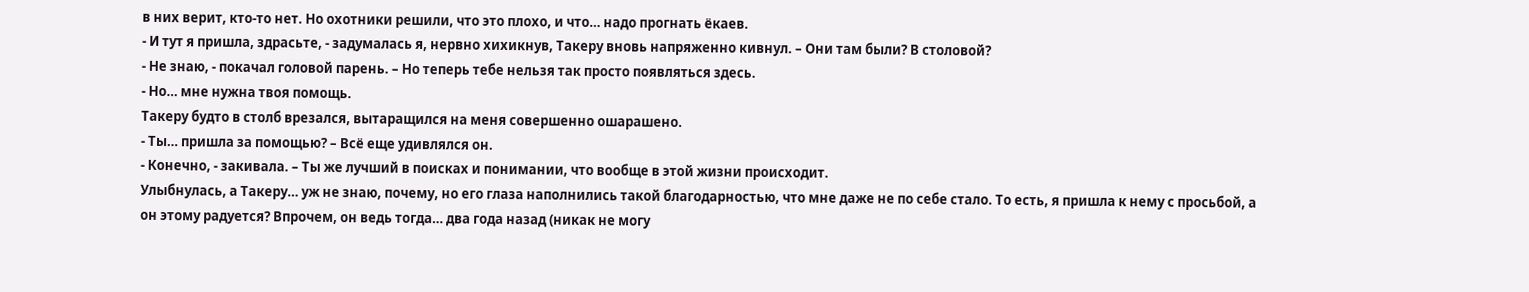в них верит, кто-то нет. Но охотники решили, что это плохо, и что… надо прогнать ёкаев.
- И тут я пришла, здрасьте, - задумалась я, нервно хихикнув, Такеру вновь напряженно кивнул. – Они там были? В столовой?
- Не знаю, - покачал головой парень. – Но теперь тебе нельзя так просто появляться здесь.
- Но… мне нужна твоя помощь.
Такеру будто в столб врезался, вытаращился на меня совершенно ошарашено.
- Ты… пришла за помощью? – Всё еще удивлялся он.
- Конечно, - закивала. – Ты же лучший в поисках и понимании, что вообще в этой жизни происходит.
Улыбнулась, а Такеру… уж не знаю, почему, но его глаза наполнились такой благодарностью, что мне даже не по себе стало. То есть, я пришла к нему с просьбой, а он этому радуется? Впрочем, он ведь тогда… два года назад (никак не могу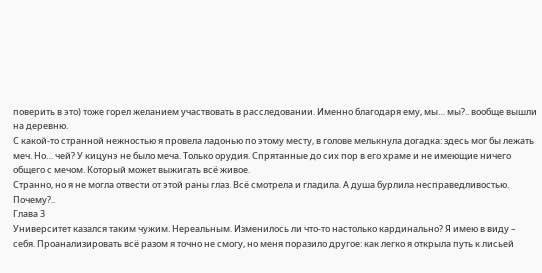поверить в это) тоже горел желанием участвовать в расследовании. Именно благодаря ему, мы… мы?.. вообще вышли на деревню.
С какой-то странной нежностью я провела ладонью по этому месту, в голове мелькнула догадка: здесь мог бы лежать меч. Но… чей? У кицунэ не было меча. Только орудия. Спрятанные до сих пор в его храме и не имеющие ничего общего с мечом. Который может выжигать всё живое.
Странно, но я не могла отвести от этой раны глаз. Всё смотрела и гладила. А душа бурлила несправедливостью.
Почему?..
Глава 3
Университет казался таким чужим. Нереальным. Изменилось ли что-то настолько кардинально? Я имею в виду – себя. Проанализировать всё разом я точно не смогу, но меня поразило другое: как легко я открыла путь к лисьей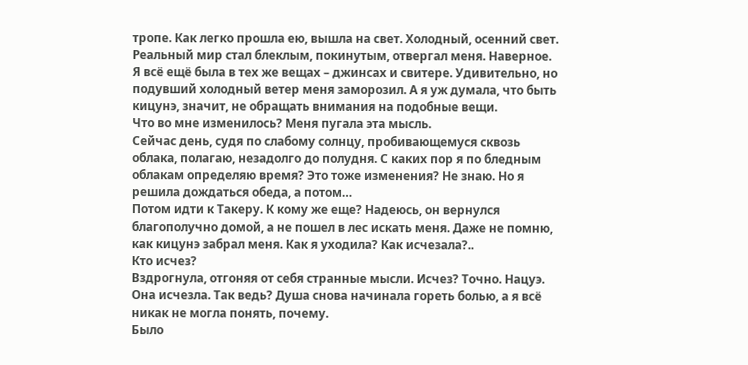тропе. Как легко прошла ею, вышла на свет. Холодный, осенний свет. Реальный мир стал блеклым, покинутым, отвергал меня. Наверное.
Я всё ещё была в тех же вещах – джинсах и свитере. Удивительно, но подувший холодный ветер меня заморозил. А я уж думала, что быть кицунэ, значит, не обращать внимания на подобные вещи.
Что во мне изменилось? Меня пугала эта мысль.
Сейчас день, судя по слабому солнцу, пробивающемуся сквозь облака, полагаю, незадолго до полудня. С каких пор я по бледным облакам определяю время? Это тоже изменения? Не знаю. Но я решила дождаться обеда, а потом…
Потом идти к Такеру. К кому же еще? Надеюсь, он вернулся благополучно домой, а не пошел в лес искать меня. Даже не помню, как кицунэ забрал меня. Как я уходила? Как исчезала?..
Кто исчез?
Вздрогнула, отгоняя от себя странные мысли. Исчез? Точно. Нацуэ. Она исчезла. Так ведь? Душа снова начинала гореть болью, а я всё никак не могла понять, почему.
Было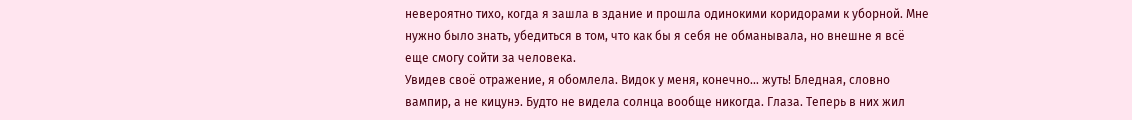невероятно тихо, когда я зашла в здание и прошла одинокими коридорами к уборной. Мне нужно было знать, убедиться в том, что как бы я себя не обманывала, но внешне я всё еще смогу сойти за человека.
Увидев своё отражение, я обомлела. Видок у меня, конечно… жуть! Бледная, словно вампир, а не кицунэ. Будто не видела солнца вообще никогда. Глаза. Теперь в них жил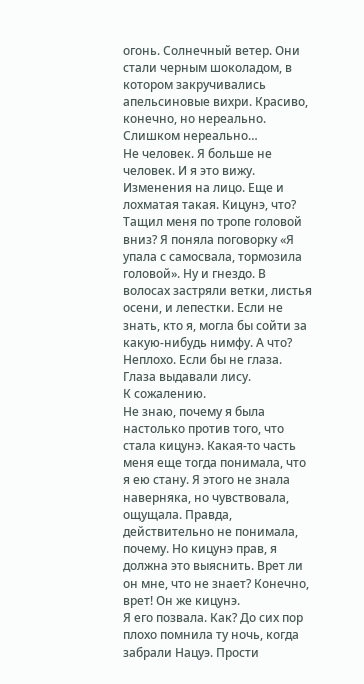огонь. Солнечный ветер. Они стали черным шоколадом, в котором закручивались апельсиновые вихри. Красиво, конечно, но нереально. Слишком нереально…
Не человек. Я больше не человек. И я это вижу. Изменения на лицо. Еще и лохматая такая. Кицунэ, что? Тащил меня по тропе головой вниз? Я поняла поговорку «Я упала с самосвала, тормозила головой». Ну и гнездо. В волосах застряли ветки, листья осени, и лепестки. Если не знать, кто я, могла бы сойти за какую-нибудь нимфу. А что? Неплохо. Если бы не глаза. Глаза выдавали лису.
К сожалению.
Не знаю, почему я была настолько против того, что стала кицунэ. Какая-то часть меня еще тогда понимала, что я ею стану. Я этого не знала наверняка, но чувствовала, ощущала. Правда, действительно не понимала, почему. Но кицунэ прав, я должна это выяснить. Врет ли он мне, что не знает? Конечно, врет! Он же кицунэ.
Я его позвала. Как? До сих пор плохо помнила ту ночь, когда забрали Нацуэ. Прости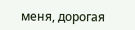меня, дорогая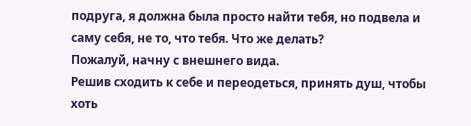подруга, я должна была просто найти тебя, но подвела и саму себя, не то, что тебя. Что же делать?
Пожалуй, начну с внешнего вида.
Решив сходить к себе и переодеться, принять душ, чтобы хоть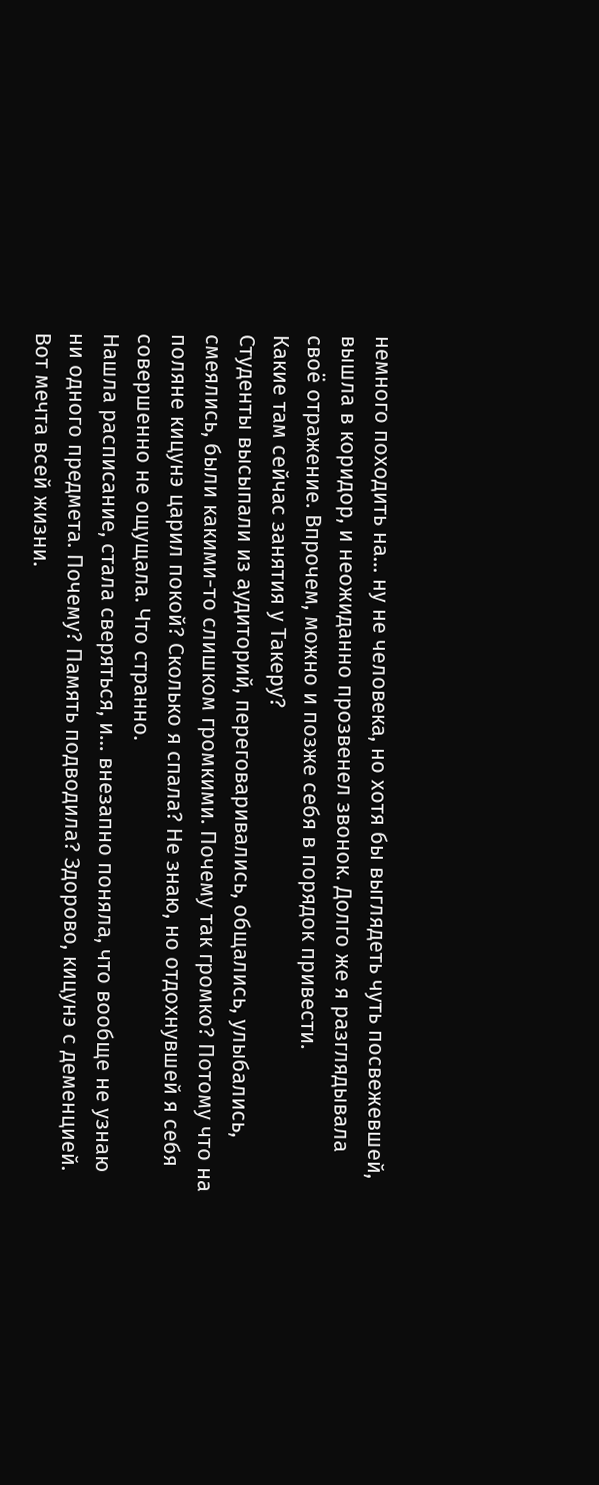немного походить на… ну не человека, но хотя бы выглядеть чуть посвежевшей, вышла в коридор, и неожиданно прозвенел звонок. Долго же я разглядывала своё отражение. Впрочем, можно и позже себя в порядок привести.
Какие там сейчас занятия у Такеру?
Студенты высыпали из аудиторий, переговаривались, общались, улыбались, смеялись, были какими-то слишком громкими. Почему так громко? Потому что на поляне кицунэ царил покой? Сколько я спала? Не знаю, но отдохнувшей я себя совершенно не ощущала. Что странно.
Нашла расписание, стала сверяться, и… внезапно поняла, что вообще не узнаю ни одного предмета. Почему? Память подводила? Здорово, кицунэ с деменцией. Вот мечта всей жизни.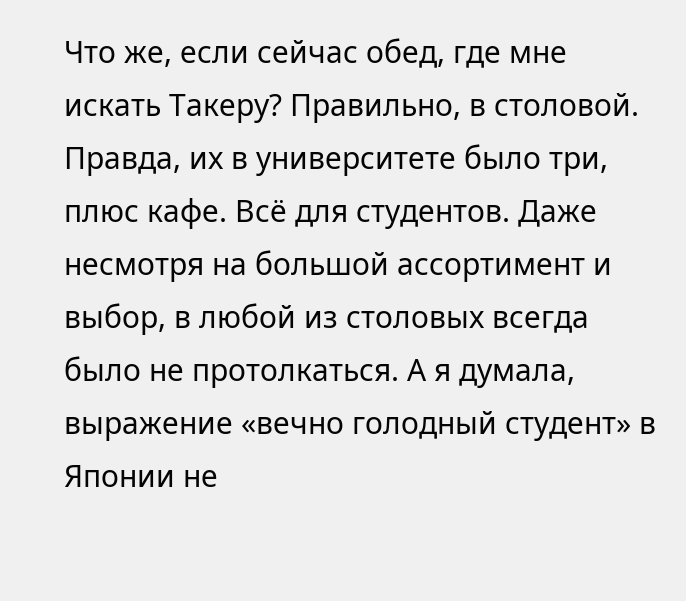Что же, если сейчас обед, где мне искать Такеру? Правильно, в столовой.
Правда, их в университете было три, плюс кафе. Всё для студентов. Даже несмотря на большой ассортимент и выбор, в любой из столовых всегда было не протолкаться. А я думала, выражение «вечно голодный студент» в Японии не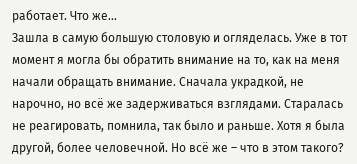работает. Что же…
Зашла в самую большую столовую и огляделась. Уже в тот момент я могла бы обратить внимание на то, как на меня начали обращать внимание. Сначала украдкой, не нарочно, но всё же задерживаться взглядами. Старалась не реагировать, помнила, так было и раньше. Хотя я была другой, более человечной. Но всё же – что в этом такого?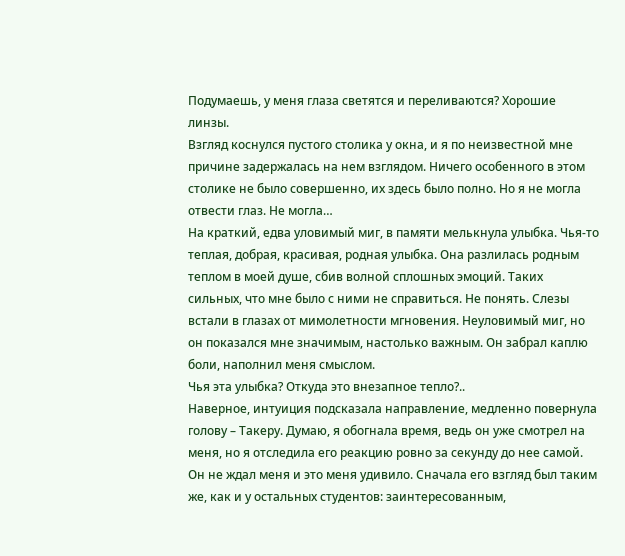Подумаешь, у меня глаза светятся и переливаются? Хорошие линзы.
Взгляд коснулся пустого столика у окна, и я по неизвестной мне причине задержалась на нем взглядом. Ничего особенного в этом столике не было совершенно, их здесь было полно. Но я не могла отвести глаз. Не могла…
На краткий, едва уловимый миг, в памяти мелькнула улыбка. Чья-то теплая, добрая, красивая, родная улыбка. Она разлилась родным теплом в моей душе, сбив волной сплошных эмоций. Таких сильных, что мне было с ними не справиться. Не понять. Слезы встали в глазах от мимолетности мгновения. Неуловимый миг, но он показался мне значимым, настолько важным. Он забрал каплю боли, наполнил меня смыслом.
Чья эта улыбка? Откуда это внезапное тепло?..
Наверное, интуиция подсказала направление, медленно повернула голову – Такеру. Думаю, я обогнала время, ведь он уже смотрел на меня, но я отследила его реакцию ровно за секунду до нее самой.
Он не ждал меня и это меня удивило. Сначала его взгляд был таким же, как и у остальных студентов: заинтересованным,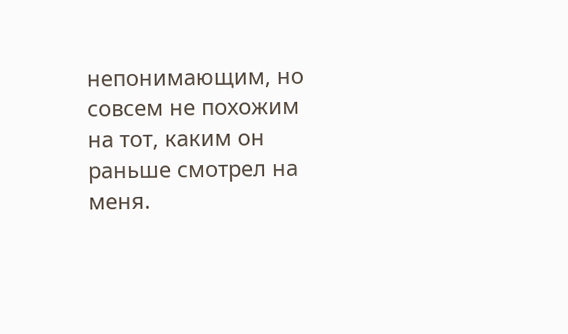непонимающим, но совсем не похожим на тот, каким он раньше смотрел на меня.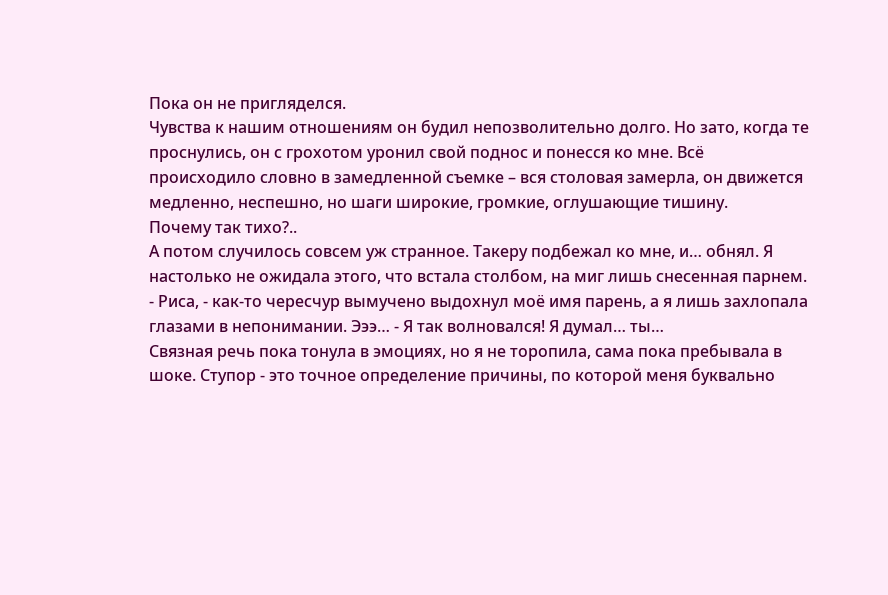Пока он не пригляделся.
Чувства к нашим отношениям он будил непозволительно долго. Но зато, когда те проснулись, он с грохотом уронил свой поднос и понесся ко мне. Всё происходило словно в замедленной съемке – вся столовая замерла, он движется медленно, неспешно, но шаги широкие, громкие, оглушающие тишину.
Почему так тихо?..
А потом случилось совсем уж странное. Такеру подбежал ко мне, и… обнял. Я настолько не ожидала этого, что встала столбом, на миг лишь снесенная парнем.
- Риса, - как-то чересчур вымучено выдохнул моё имя парень, а я лишь захлопала глазами в непонимании. Эээ… - Я так волновался! Я думал… ты…
Связная речь пока тонула в эмоциях, но я не торопила, сама пока пребывала в шоке. Ступор - это точное определение причины, по которой меня буквально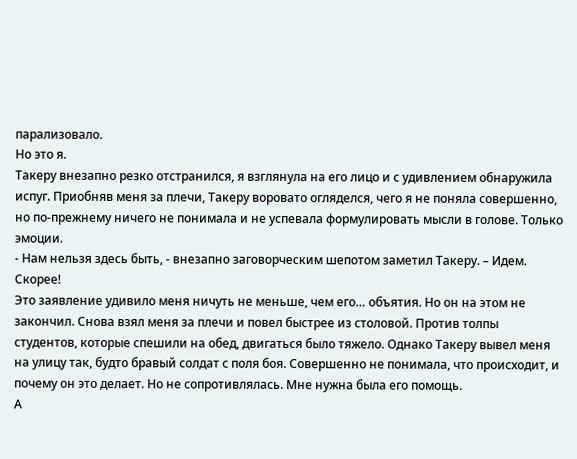парализовало.
Но это я.
Такеру внезапно резко отстранился, я взглянула на его лицо и с удивлением обнаружила испуг. Приобняв меня за плечи, Такеру воровато огляделся, чего я не поняла совершенно, но по-прежнему ничего не понимала и не успевала формулировать мысли в голове. Только эмоции.
- Нам нельзя здесь быть, - внезапно заговорческим шепотом заметил Такеру. – Идем. Скорее!
Это заявление удивило меня ничуть не меньше, чем его… объятия. Но он на этом не закончил. Снова взял меня за плечи и повел быстрее из столовой. Против толпы студентов, которые спешили на обед, двигаться было тяжело. Однако Такеру вывел меня на улицу так, будто бравый солдат с поля боя. Совершенно не понимала, что происходит, и почему он это делает. Но не сопротивлялась. Мне нужна была его помощь.
А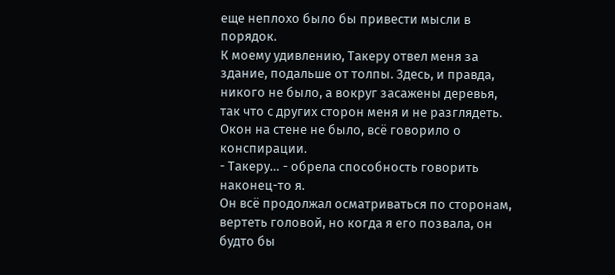еще неплохо было бы привести мысли в порядок.
К моему удивлению, Такеру отвел меня за здание, подальше от толпы. Здесь, и правда, никого не было, а вокруг засажены деревья, так что с других сторон меня и не разглядеть. Окон на стене не было, всё говорило о конспирации.
- Такеру… - обрела способность говорить наконец-то я.
Он всё продолжал осматриваться по сторонам, вертеть головой, но когда я его позвала, он будто бы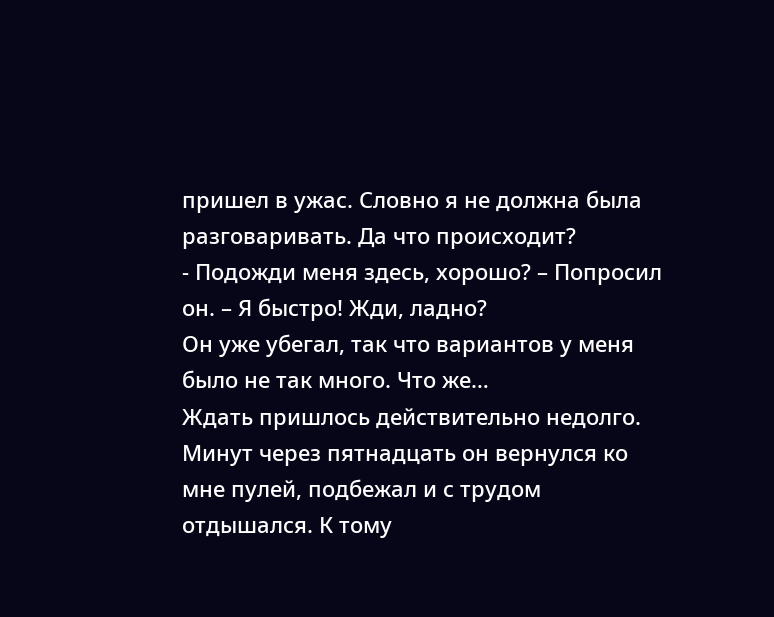пришел в ужас. Словно я не должна была разговаривать. Да что происходит?
- Подожди меня здесь, хорошо? – Попросил он. – Я быстро! Жди, ладно?
Он уже убегал, так что вариантов у меня было не так много. Что же…
Ждать пришлось действительно недолго. Минут через пятнадцать он вернулся ко мне пулей, подбежал и с трудом отдышался. К тому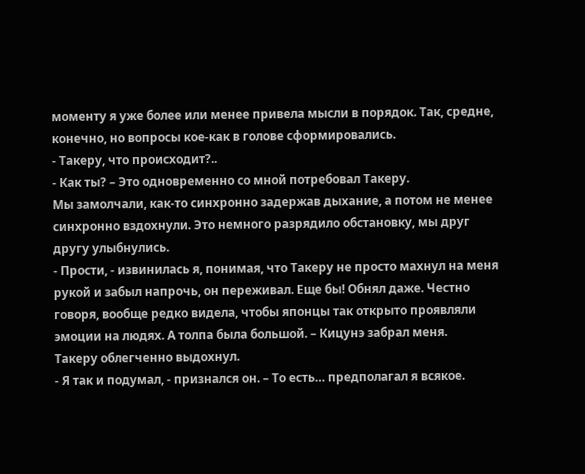моменту я уже более или менее привела мысли в порядок. Так, средне, конечно, но вопросы кое-как в голове сформировались.
- Такеру, что происходит?..
- Как ты? – Это одновременно со мной потребовал Такеру.
Мы замолчали, как-то синхронно задержав дыхание, а потом не менее синхронно вздохнули. Это немного разрядило обстановку, мы друг другу улыбнулись.
- Прости, - извинилась я, понимая, что Такеру не просто махнул на меня рукой и забыл напрочь, он переживал. Еще бы! Обнял даже. Честно говоря, вообще редко видела, чтобы японцы так открыто проявляли эмоции на людях. А толпа была большой. – Кицунэ забрал меня.
Такеру облегченно выдохнул.
- Я так и подумал, - признался он. – То есть… предполагал я всякое.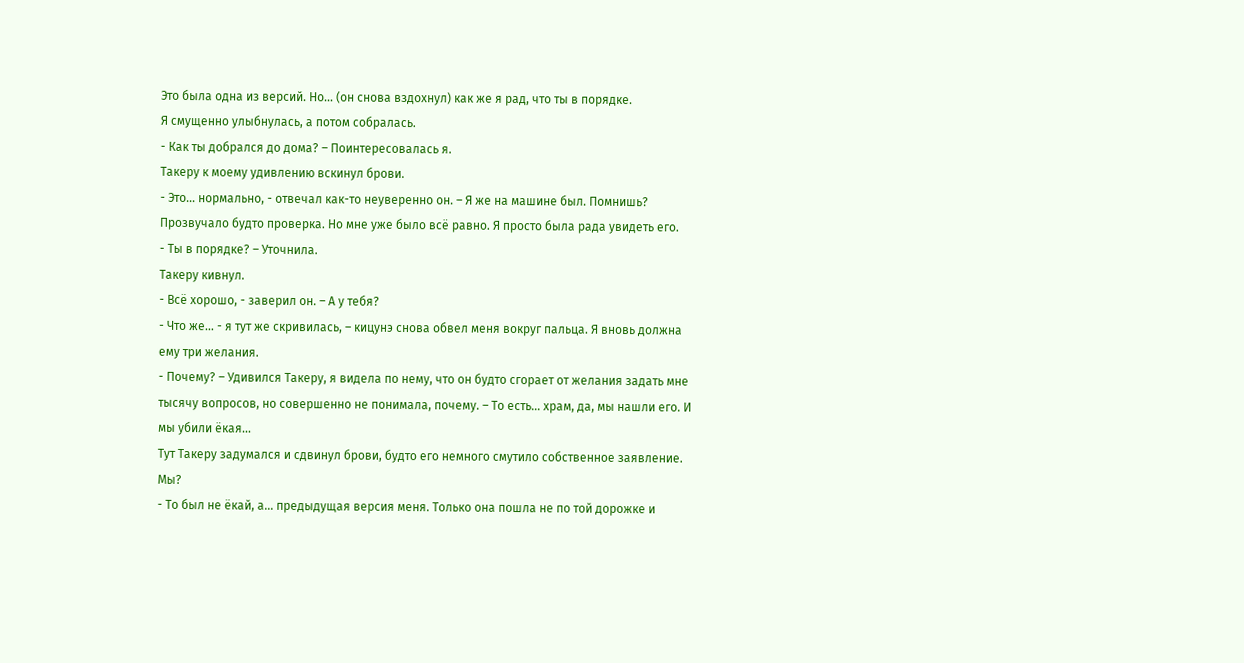Это была одна из версий. Но… (он снова вздохнул) как же я рад, что ты в порядке.
Я смущенно улыбнулась, а потом собралась.
- Как ты добрался до дома? – Поинтересовалась я.
Такеру к моему удивлению вскинул брови.
- Это… нормально, - отвечал как-то неуверенно он. – Я же на машине был. Помнишь?
Прозвучало будто проверка. Но мне уже было всё равно. Я просто была рада увидеть его.
- Ты в порядке? – Уточнила.
Такеру кивнул.
- Всё хорошо, - заверил он. – А у тебя?
- Что же… - я тут же скривилась, – кицунэ снова обвел меня вокруг пальца. Я вновь должна ему три желания.
- Почему? – Удивился Такеру, я видела по нему, что он будто сгорает от желания задать мне тысячу вопросов, но совершенно не понимала, почему. – То есть… храм, да, мы нашли его. И мы убили ёкая…
Тут Такеру задумался и сдвинул брови, будто его немного смутило собственное заявление.
Мы?
- То был не ёкай, а… предыдущая версия меня. Только она пошла не по той дорожке и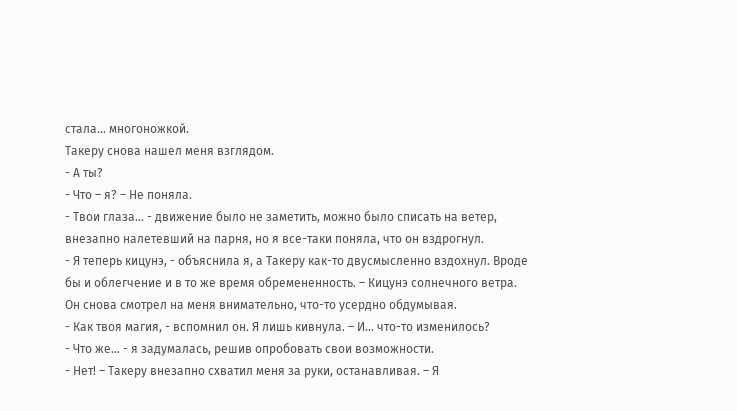стала… многоножкой.
Такеру снова нашел меня взглядом.
- А ты?
- Что – я? – Не поняла.
- Твои глаза… - движение было не заметить, можно было списать на ветер, внезапно налетевший на парня, но я все-таки поняла, что он вздрогнул.
- Я теперь кицунэ, - объяснила я, а Такеру как-то двусмысленно вздохнул. Вроде бы и облегчение и в то же время обремененность. – Кицунэ солнечного ветра.
Он снова смотрел на меня внимательно, что-то усердно обдумывая.
- Как твоя магия, - вспомнил он. Я лишь кивнула. – И… что-то изменилось?
- Что же… - я задумалась, решив опробовать свои возможности.
- Нет! – Такеру внезапно схватил меня за руки, останавливая. – Я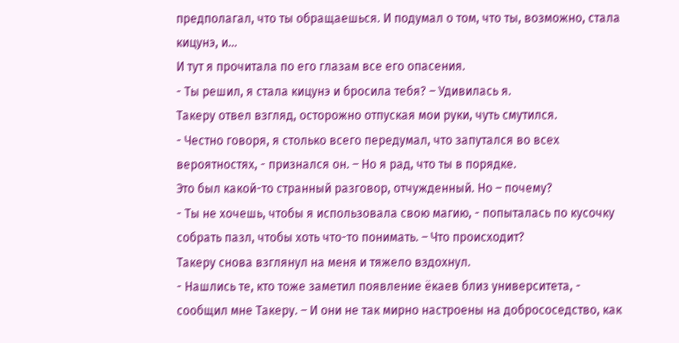предполагал, что ты обращаешься. И подумал о том, что ты, возможно, стала кицунэ, и…
И тут я прочитала по его глазам все его опасения.
- Ты решил, я стала кицунэ и бросила тебя? – Удивилась я.
Такеру отвел взгляд, осторожно отпуская мои руки, чуть смутился.
- Честно говоря, я столько всего передумал, что запутался во всех вероятностях, - признался он. – Но я рад, что ты в порядке.
Это был какой-то странный разговор, отчужденный. Но – почему?
- Ты не хочешь, чтобы я использовала свою магию, - попыталась по кусочку собрать пазл, чтобы хоть что-то понимать. – Что происходит?
Такеру снова взглянул на меня и тяжело вздохнул.
- Нашлись те, кто тоже заметил появление ёкаев близ университета, - сообщил мне Такеру. – И они не так мирно настроены на добрососедство, как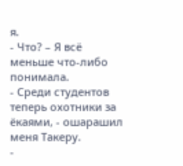я.
- Что? – Я всё меньше что-либо понимала.
- Среди студентов теперь охотники за ёкаями, - ошарашил меня Такеру.
-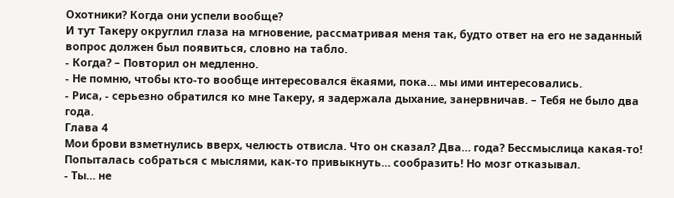Охотники? Когда они успели вообще?
И тут Такеру округлил глаза на мгновение, рассматривая меня так, будто ответ на его не заданный вопрос должен был появиться, словно на табло.
- Когда? – Повторил он медленно.
- Не помню, чтобы кто-то вообще интересовался ёкаями, пока… мы ими интересовались.
- Риса, - серьезно обратился ко мне Такеру, я задержала дыхание, занервничав. – Тебя не было два года.
Глава 4
Мои брови взметнулись вверх, челюсть отвисла. Что он сказал? Два… года? Бессмыслица какая-то! Попыталась собраться с мыслями, как-то привыкнуть… сообразить! Но мозг отказывал.
- Ты… не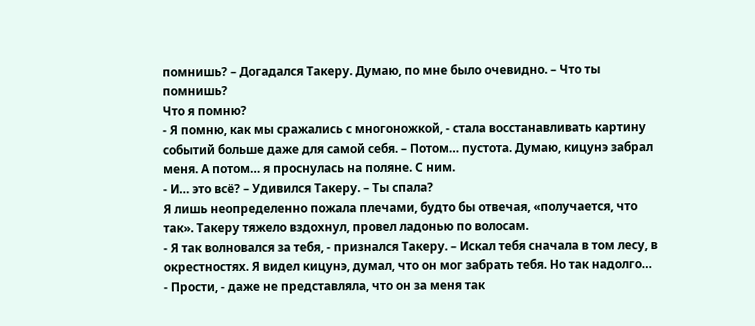помнишь? – Догадался Такеру. Думаю, по мне было очевидно. – Что ты помнишь?
Что я помню?
- Я помню, как мы сражались с многоножкой, - стала восстанавливать картину событий больше даже для самой себя. – Потом… пустота. Думаю, кицунэ забрал меня. А потом… я проснулась на поляне. С ним.
- И… это всё? – Удивился Такеру. – Ты спала?
Я лишь неопределенно пожала плечами, будто бы отвечая, «получается, что так». Такеру тяжело вздохнул, провел ладонью по волосам.
- Я так волновался за тебя, - признался Такеру. – Искал тебя сначала в том лесу, в окрестностях. Я видел кицунэ, думал, что он мог забрать тебя. Но так надолго…
- Прости, - даже не представляла, что он за меня так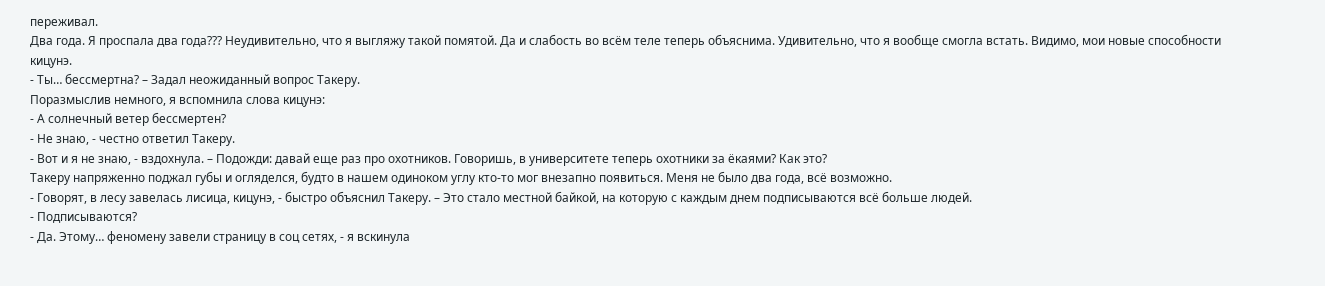переживал.
Два года. Я проспала два года??? Неудивительно, что я выгляжу такой помятой. Да и слабость во всём теле теперь объяснима. Удивительно, что я вообще смогла встать. Видимо, мои новые способности кицунэ.
- Ты… бессмертна? – Задал неожиданный вопрос Такеру.
Поразмыслив немного, я вспомнила слова кицунэ:
- А солнечный ветер бессмертен?
- Не знаю, - честно ответил Такеру.
- Вот и я не знаю, - вздохнула. – Подожди: давай еще раз про охотников. Говоришь, в университете теперь охотники за ёкаями? Как это?
Такеру напряженно поджал губы и огляделся, будто в нашем одиноком углу кто-то мог внезапно появиться. Меня не было два года, всё возможно.
- Говорят, в лесу завелась лисица, кицунэ, - быстро объяснил Такеру. – Это стало местной байкой, на которую с каждым днем подписываются всё больше людей.
- Подписываются?
- Да. Этому… феномену завели страницу в соц сетях, - я вскинула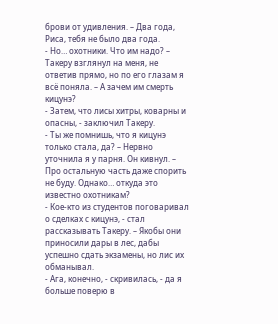брови от удивления. – Два года, Риса, тебя не было два года.
- Но… охотники. Что им надо? – Такеру взглянул на меня, не ответив прямо, но по его глазам я всё поняла. – А зачем им смерть кицунэ?
- Затем, что лисы хитры, коварны и опасны, - заключил Такеру.
- Ты же помнишь, что я кицунэ только стала, да? – Нервно уточнила я у парня. Он кивнул. – Про остальную часть даже спорить не буду. Однако… откуда это известно охотникам?
- Кое-кто из студентов поговаривал о сделках с кицунэ, - стал рассказывать Такеру. – Якобы они приносили дары в лес, дабы успешно сдать экзамены, но лис их обманывал.
- Ага, конечно, - скривилась, - да я больше поверю в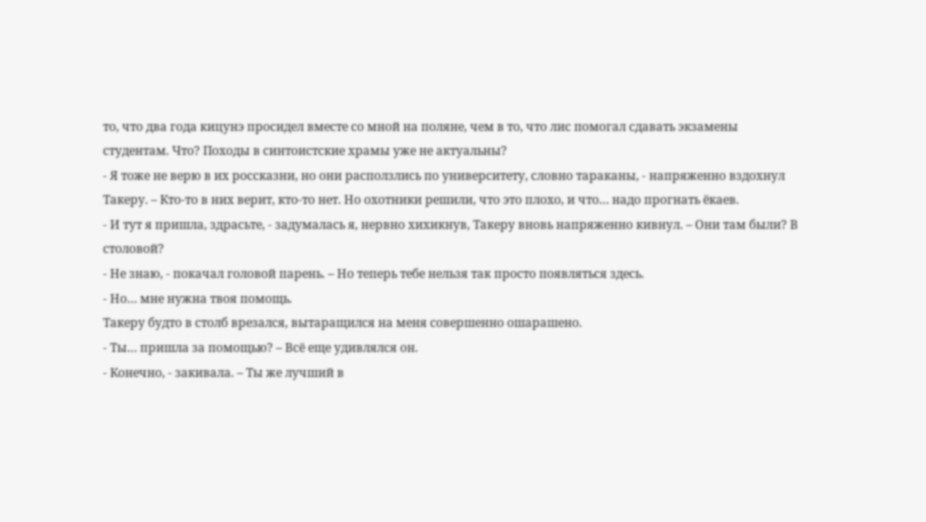то, что два года кицунэ просидел вместе со мной на поляне, чем в то, что лис помогал сдавать экзамены студентам. Что? Походы в синтоистские храмы уже не актуальны?
- Я тоже не верю в их россказни, но они расползлись по университету, словно тараканы, - напряженно вздохнул Такеру. – Кто-то в них верит, кто-то нет. Но охотники решили, что это плохо, и что… надо прогнать ёкаев.
- И тут я пришла, здрасьте, - задумалась я, нервно хихикнув, Такеру вновь напряженно кивнул. – Они там были? В столовой?
- Не знаю, - покачал головой парень. – Но теперь тебе нельзя так просто появляться здесь.
- Но… мне нужна твоя помощь.
Такеру будто в столб врезался, вытаращился на меня совершенно ошарашено.
- Ты… пришла за помощью? – Всё еще удивлялся он.
- Конечно, - закивала. – Ты же лучший в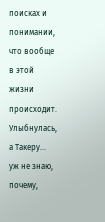поисках и понимании, что вообще в этой жизни происходит.
Улыбнулась, а Такеру… уж не знаю, почему,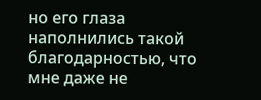но его глаза наполнились такой благодарностью, что мне даже не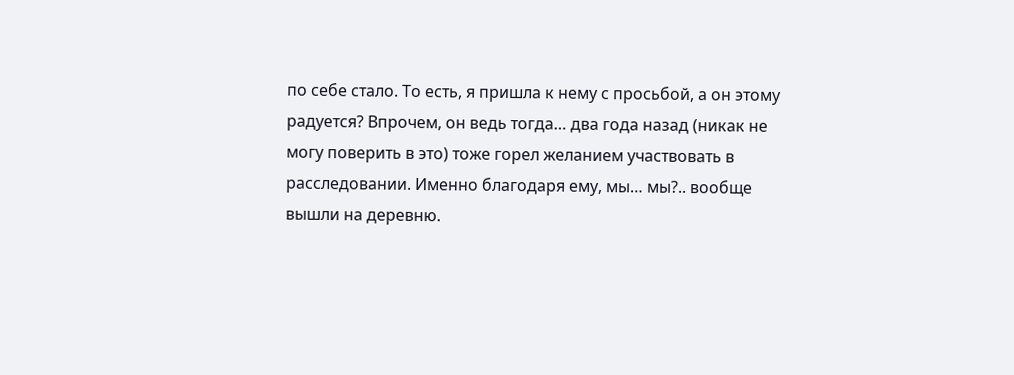по себе стало. То есть, я пришла к нему с просьбой, а он этому радуется? Впрочем, он ведь тогда… два года назад (никак не могу поверить в это) тоже горел желанием участвовать в расследовании. Именно благодаря ему, мы… мы?.. вообще вышли на деревню.